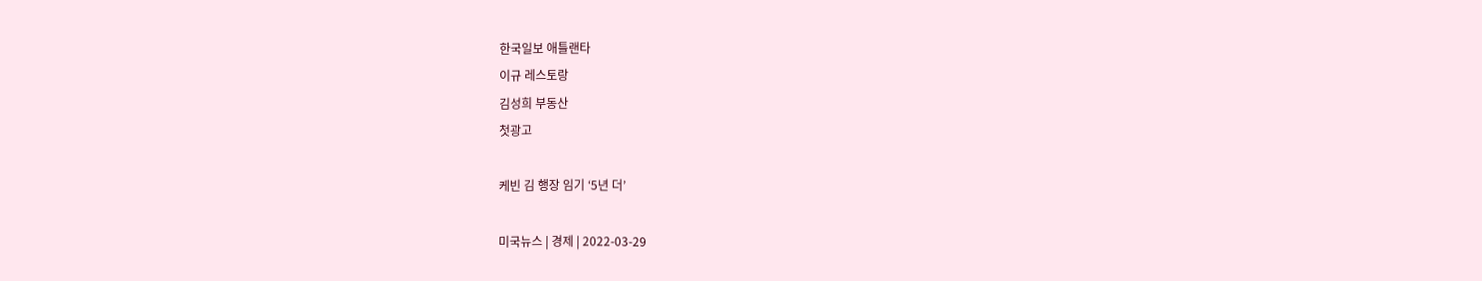한국일보 애틀랜타
이규 레스토랑
김성희 부동산
첫광고

케빈 김 행장 임기 ‘5년 더’

미국뉴스 | 경제 | 2022-03-29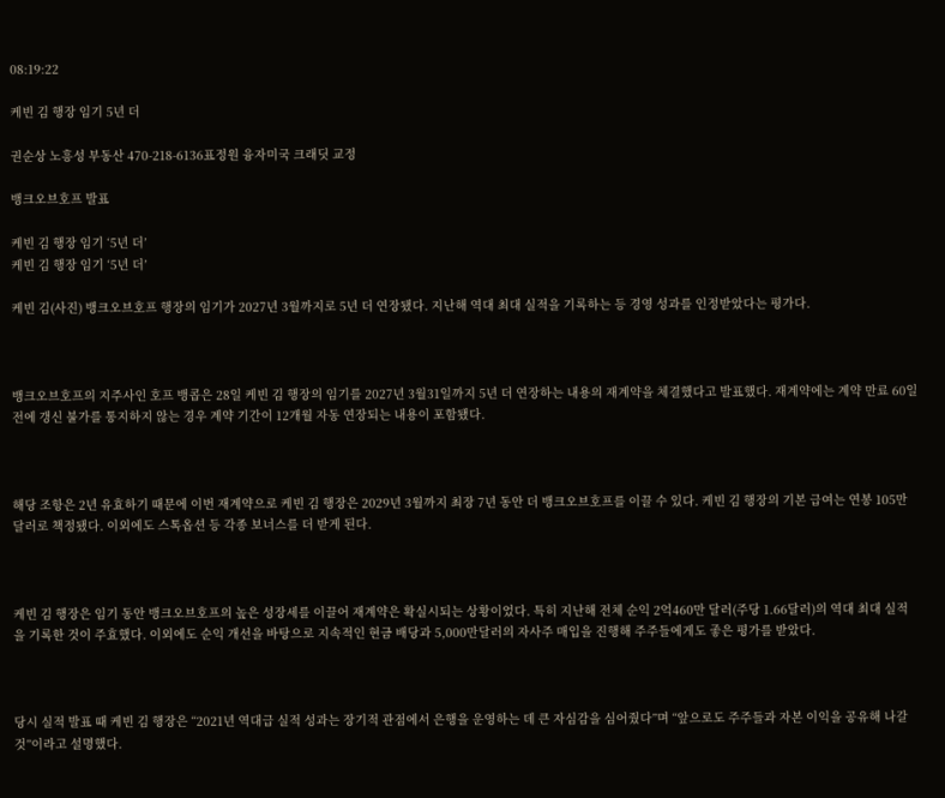08:19:22

케빈 김 행장 임기 5년 더

권순상 노흥성 부동산 470-218-6136표정원 융자미국 크래딧 교정

뱅크오브호프 발표

케빈 김 행장 임기 ‘5년 더’
케빈 김 행장 임기 ‘5년 더’

케빈 김(사진) 뱅크오브호프 행장의 임기가 2027년 3월까지로 5년 더 연장됐다. 지난해 역대 최대 실적을 기록하는 등 경영 성과를 인정받았다는 평가다.



뱅크오브호프의 지주사인 호프 뱅콥은 28일 케빈 김 행장의 임기를 2027년 3월31일까지 5년 더 연장하는 내용의 재계약을 체결했다고 발표했다. 재계약에는 계약 만료 60일 전에 갱신 불가를 통지하지 않는 경우 계약 기간이 12개월 자동 연장되는 내용이 포함됐다.



해당 조항은 2년 유효하기 때문에 이번 재계약으로 케빈 김 행장은 2029년 3월까지 최장 7년 동안 더 뱅크오브호프를 이끌 수 있다. 케빈 김 행장의 기본 급여는 연봉 105만 달러로 책정됐다. 이외에도 스톡옵션 등 각종 보너스를 더 받게 된다.



케빈 김 행장은 임기 동안 뱅크오브호프의 높은 성장세를 이끌어 재계약은 확실시되는 상황이었다. 특히 지난해 전체 순익 2억460만 달러(주당 1.66달러)의 역대 최대 실적을 기록한 것이 주효했다. 이외에도 순익 개선을 바탕으로 지속적인 현금 배당과 5,000만달러의 자사주 매입을 진행해 주주들에게도 좋은 평가를 받았다.



당시 실적 발표 때 케빈 김 행장은 “2021년 역대급 실적 성과는 장기적 관점에서 은행을 운영하는 데 큰 자심감을 심어줬다”며 “앞으로도 주주들과 자본 이익을 공유해 나갈 것”이라고 설명했다.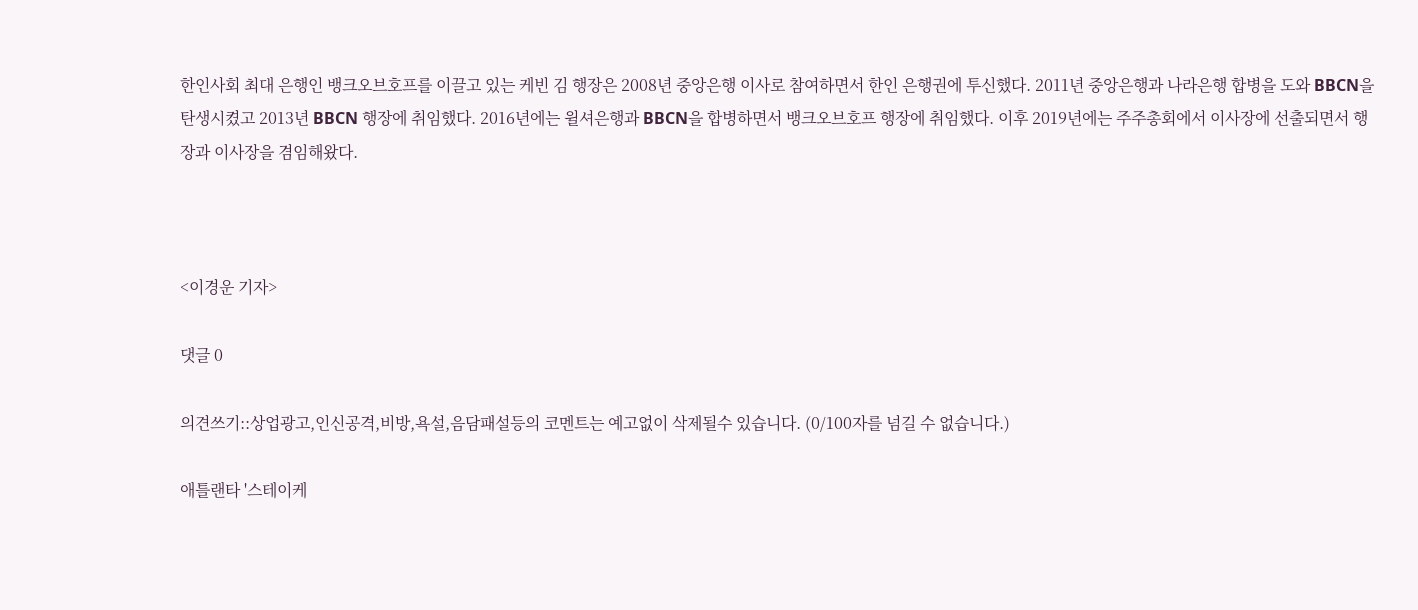한인사회 최대 은행인 뱅크오브호프를 이끌고 있는 케빈 김 행장은 2008년 중앙은행 이사로 참여하면서 한인 은행권에 투신했다. 2011년 중앙은행과 나라은행 합병을 도와 BBCN을 탄생시켰고 2013년 BBCN 행장에 취임했다. 2016년에는 윌셔은행과 BBCN을 합병하면서 뱅크오브호프 행장에 취임했다. 이후 2019년에는 주주총회에서 이사장에 선출되면서 행장과 이사장을 겸임해왔다.



<이경운 기자>

댓글 0

의견쓰기::상업광고,인신공격,비방,욕설,음담패설등의 코멘트는 예고없이 삭제될수 있습니다. (0/100자를 넘길 수 없습니다.)

애틀랜타 '스테이케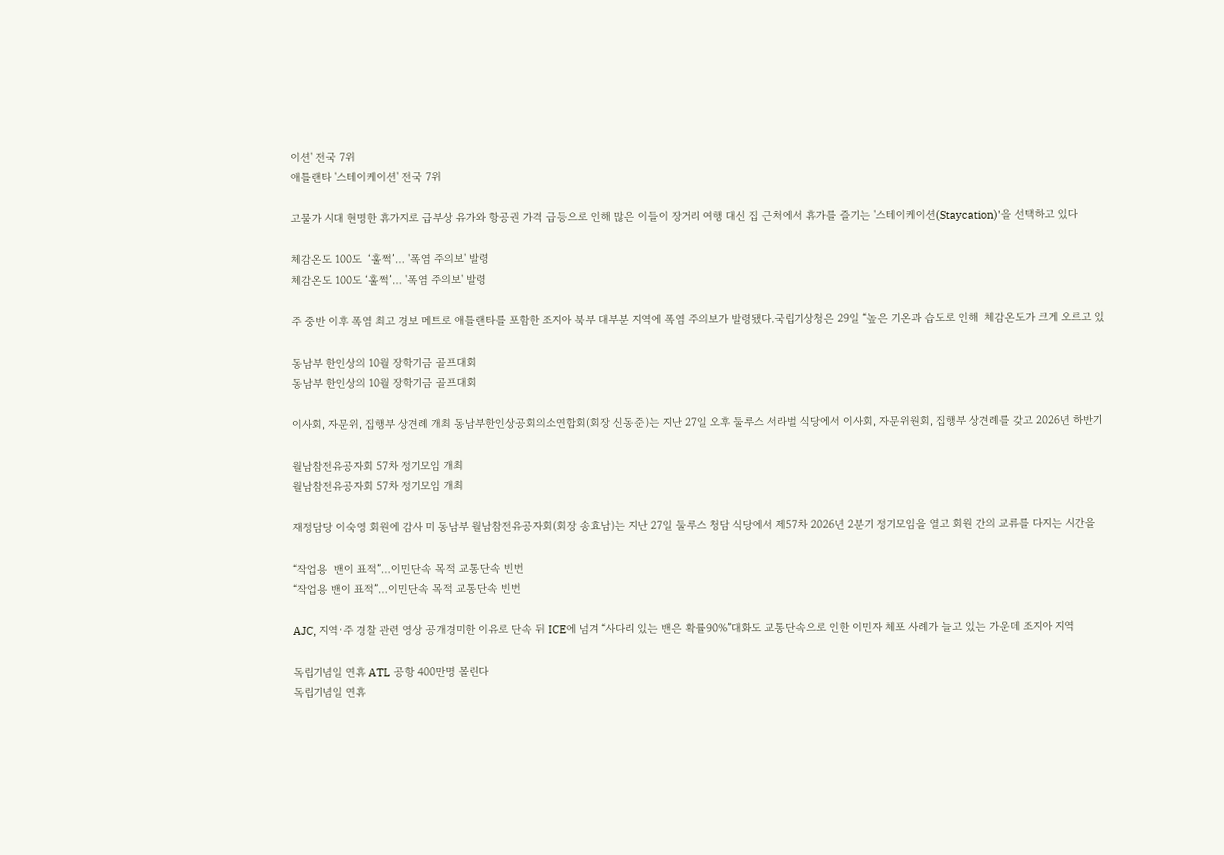이션' 전국 7위
애틀랜타 '스테이케이션' 전국 7위

고물가 시대 현명한 휴가지로 급부상 유가와 항공권 가격 급등으로 인해 많은 이들이 장거리 여행 대신 집 근처에서 휴가를 즐기는 '스테이케이션(Staycation)'을 선택하고 있다

체감온도 100도  ‘훌쩍’… '폭염 주의보' 발령
체감온도 100도 ‘훌쩍’… '폭염 주의보' 발령

주 중반 이후 폭염 최고 경보 메트로 애틀랜타를 포함한 조지아 북부 대부분 지역에 폭염 주의보가 발령됐다.국립기상청은 29일 “높은 기온과 습도로 인해  체감온도가 크게 오르고 있

동남부 한인상의 10월 장학기금 골프대회
동남부 한인상의 10월 장학기금 골프대회

이사회, 자문위, 집행부 상견례 개최 동남부한인상공회의소연합회(회장 신동준)는 지난 27일 오후 둘루스 서라벌 식당에서 이사회, 자문위원회, 집행부 상견례를 갖고 2026년 하반기

월남참전유공자회 57차 정기모임 개최
월남참전유공자회 57차 정기모임 개최

재정담당 이숙영 회원에 감사 미 동남부 월남참전유공자회(회장 송효남)는 지난 27일 둘루스 청담 식당에서 제57차 2026년 2분기 정기모임을 열고 회원 간의 교류를 다지는 시간을

“작업용  밴이 표적”…이민단속 목적 교통단속 빈번
“작업용 밴이 표적”…이민단속 목적 교통단속 빈번

AJC, 지역∙주 경찰 관련 영상 공개경미한 이유로 단속 뒤 ICE에 넘겨 “사다리 있는 밴은 확률90%”대화도 교통단속으로 인한 이민자 체포 사례가 늘고 있는 가운데 조지아 지역

독립기념일 연휴 ATL 공항 400만명 몰린다
독립기념일 연휴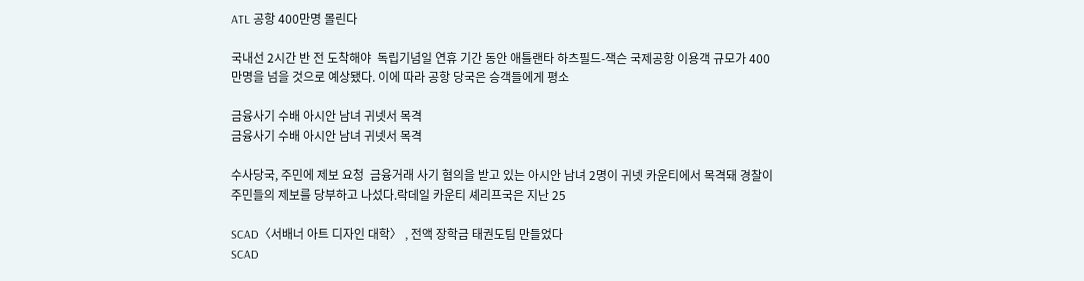ATL 공항 400만명 몰린다

국내선 2시간 반 전 도착해야  독립기념일 연휴 기간 동안 애틀랜타 하츠필드-잭슨 국제공항 이용객 규모가 400만명을 넘을 것으로 예상됐다. 이에 따라 공항 당국은 승객들에게 평소

금융사기 수배 아시안 남녀 귀넷서 목격
금융사기 수배 아시안 남녀 귀넷서 목격

수사당국, 주민에 제보 요청  금융거래 사기 혐의을 받고 있는 아시안 남녀 2명이 귀넷 카운티에서 목격돼 경찰이 주민들의 제보를 당부하고 나섰다.락데일 카운티 셰리프국은 지난 25

SCAD〈서배너 아트 디자인 대학〉 ‚ 전액 장학금 태권도팀 만들었다
SCAD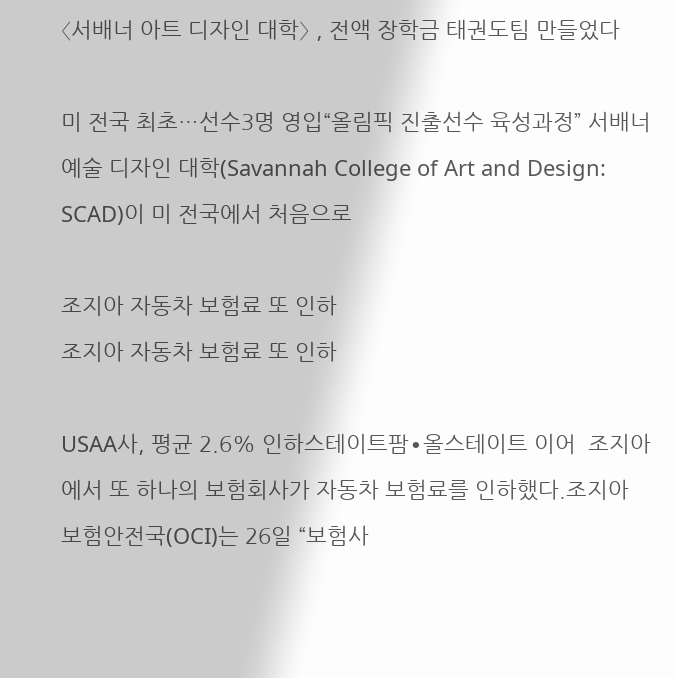〈서배너 아트 디자인 대학〉 ‚ 전액 장학금 태권도팀 만들었다

미 전국 최초…선수3명 영입“올림픽 진출선수 육성과정” 서배너 예술 디자인 대학(Savannah College of Art and Design: SCAD)이 미 전국에서 처음으로

조지아 자동차 보험료 또 인하
조지아 자동차 보험료 또 인하

USAA사, 평균 2.6% 인하스테이트팜∙올스테이트 이어  조지아에서 또 하나의 보험회사가 자동차 보험료를 인하했다.조지아 보험안전국(OCI)는 26일 “보험사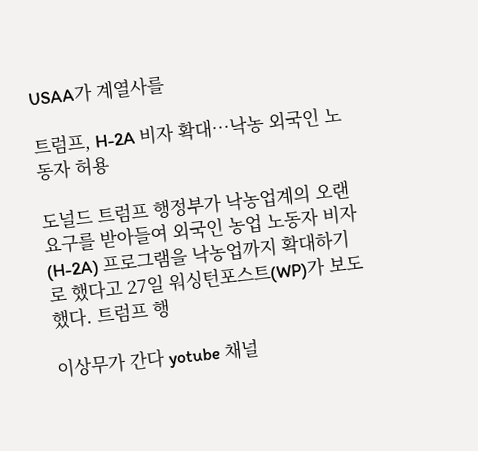USAA가 계열사를

트럼프, H-2A 비자 확대…낙농 외국인 노동자 허용

도널드 트럼프 행정부가 낙농업계의 오랜 요구를 받아들여 외국인 농업 노동자 비자(H-2A) 프로그램을 낙농업까지 확대하기로 했다고 27일 워싱턴포스트(WP)가 보도했다. 트럼프 행

이상무가 간다 yotube 채널